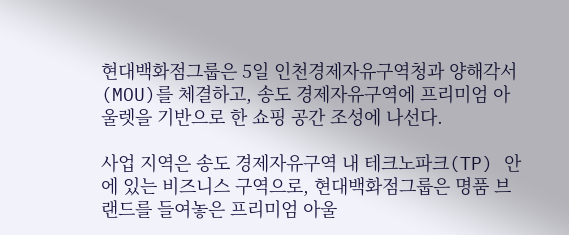현대백화점그룹은 5일 인천경제자유구역청과 양해각서(MOU)를 체결하고, 송도 경제자유구역에 프리미엄 아울렛을 기반으로 한 쇼핑 공간 조성에 나선다.

사업 지역은 송도 경제자유구역 내 테크노파크(TP) 안에 있는 비즈니스 구역으로, 현대백화점그룹은 명품 브랜드를 들여놓은 프리미엄 아울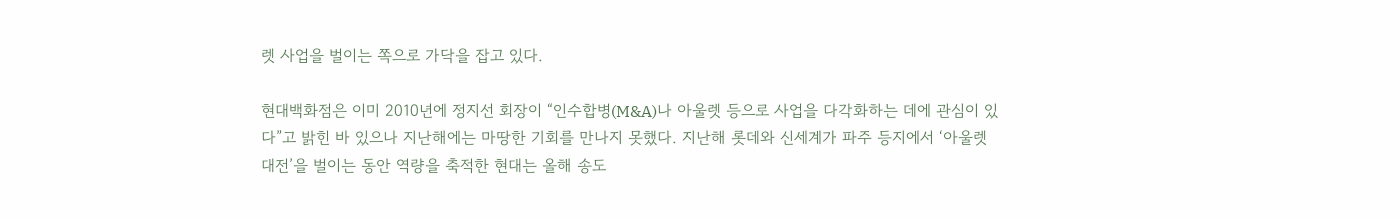렛 사업을 벌이는 쪽으로 가닥을 잡고 있다.

현대백화점은 이미 2010년에 정지선 회장이 “인수합병(M&A)나 아울렛 등으로 사업을 다각화하는 데에 관심이 있다”고 밝힌 바 있으나 지난해에는 마땅한 기회를 만나지 못했다. 지난해 롯데와 신세계가 파주 등지에서 ‘아울렛 대전’을 벌이는 동안 역량을 축적한 현대는 올해 송도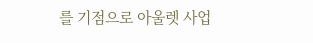를 기점으로 아울렛 사업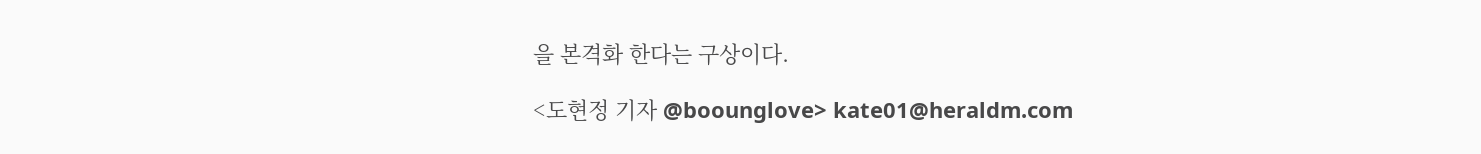을 본격화 한다는 구상이다.

<도현정 기자 @boounglove> kate01@heraldm.com